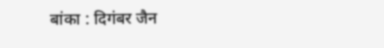बांका : दिगंबर जैन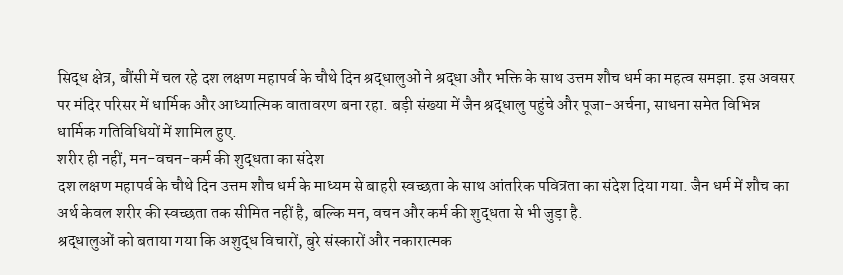सिद्ध क्षेत्र, बौंसी में चल रहे दश लक्षण महापर्व के चौथे दिन श्रद्धालुओं ने श्रद्धा और भक्ति के साथ उत्तम शौच धर्म का महत्व समझा. इस अवसर पर मंदिर परिसर में धार्मिक और आध्यात्मिक वातावरण बना रहा. बड़ी संख्या में जैन श्रद्धालु पहुंचे और पूजा-अर्चना, साधना समेत विभिन्न धार्मिक गतिविधियों में शामिल हुए.
शरीर ही नहीं, मन-वचन-कर्म की शुद्धता का संदेश
दश लक्षण महापर्व के चौथे दिन उत्तम शौच धर्म के माध्यम से बाहरी स्वच्छता के साथ आंतरिक पवित्रता का संदेश दिया गया. जैन धर्म में शौच का अर्थ केवल शरीर की स्वच्छता तक सीमित नहीं है, बल्कि मन, वचन और कर्म की शुद्धता से भी जुड़ा है.
श्रद्धालुओं को बताया गया कि अशुद्ध विचारों, बुरे संस्कारों और नकारात्मक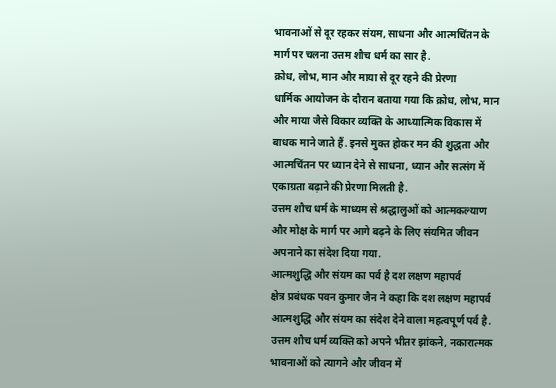भावनाओं से दूर रहकर संयम, साधना और आत्मचिंतन के मार्ग पर चलना उत्तम शौच धर्म का सार है.
क्रोध, लोभ, मान और माया से दूर रहने की प्रेरणा
धार्मिक आयोजन के दौरान बताया गया कि क्रोध, लोभ, मान और माया जैसे विकार व्यक्ति के आध्यात्मिक विकास में बाधक माने जाते हैं. इनसे मुक्त होकर मन की शुद्धता और आत्मचिंतन पर ध्यान देने से साधना, ध्यान और सत्संग में एकाग्रता बढ़ाने की प्रेरणा मिलती है.
उत्तम शौच धर्म के माध्यम से श्रद्धालुओं को आत्मकल्याण और मोक्ष के मार्ग पर आगे बढ़ने के लिए संयमित जीवन अपनाने का संदेश दिया गया.
आत्मशुद्धि और संयम का पर्व है दश लक्षण महापर्व
क्षेत्र प्रबंधक पवन कुमार जैन ने कहा कि दश लक्षण महापर्व आत्मशुद्धि और संयम का संदेश देने वाला महत्वपूर्ण पर्व है. उत्तम शौच धर्म व्यक्ति को अपने भीतर झांकने, नकारात्मक भावनाओं को त्यागने और जीवन में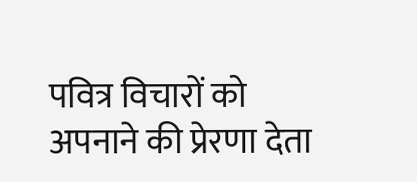पवित्र विचारों को अपनाने की प्रेरणा देता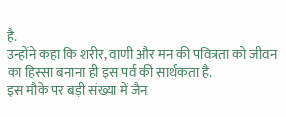है.
उन्होंने कहा कि शरीर, वाणी और मन की पवित्रता को जीवन का हिस्सा बनाना ही इस पर्व की सार्थकता है.
इस मौके पर बड़ी संख्या में जैन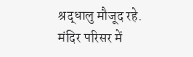श्रद्धालु मौजूद रहे. मंदिर परिसर में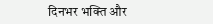दिनभर भक्ति और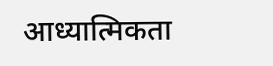आध्यात्मिकता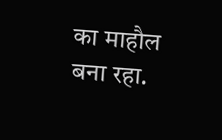का माहौल बना रहा.